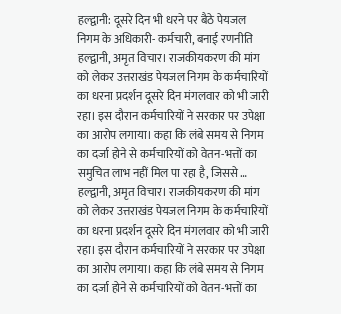हल्द्वानी: दूसरे दिन भी धरने पर बैठे पेयजल निगम के अधिकारी- कर्मचारी, बनाई रणनीति
हल्द्वानी, अमृत विचार। राजकीयकरण की मांग को लेकर उत्तराखंड पेयजल निगम के कर्मचारियों का धरना प्रदर्शन दूसरे दिन मंगलवार को भी जारी रहा। इस दौरान कर्मचारियों ने सरकार पर उपेक्षा का आरोप लगाया। कहा कि लंबे समय से निगम का दर्जा होने से कर्मचारियों को वेतन-भत्तों का समुचित लाभ नहीं मिल पा रहा है, जिससे …
हल्द्वानी, अमृत विचार। राजकीयकरण की मांग को लेकर उत्तराखंड पेयजल निगम के कर्मचारियों का धरना प्रदर्शन दूसरे दिन मंगलवार को भी जारी रहा। इस दौरान कर्मचारियों ने सरकार पर उपेक्षा का आरोप लगाया। कहा कि लंबे समय से निगम का दर्जा होने से कर्मचारियों को वेतन-भत्तों का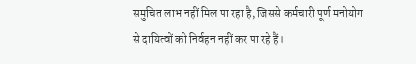समुचित लाभ नहीं मिल पा रहा है, जिससे कर्मचारी पूर्ण मनोयोग से दायित्वों को निर्वहन नहीं कर पा रहे हैं।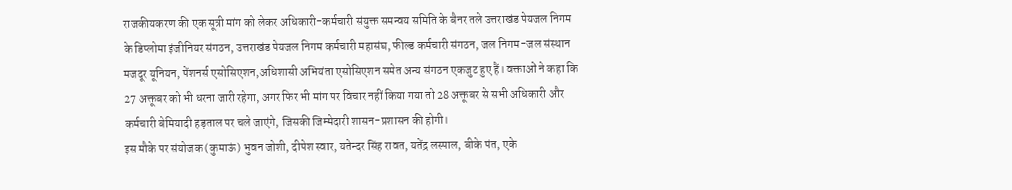राजकीयकरण की एक सूत्री मांग को लेकर अधिकारी-कर्मचारी संयुक्त समन्वय समिति के बैनर तले उत्तराखंड पेयजल निगम के डिप्लोमा इंजीनियर संगठन, उत्तराखंड पेयजल निगम कर्मचारी महासंघ, फील्ड कर्मचारी संगठन, जल निगम-जल संस्थान मजदूर यूनियन, पेंशनर्स एसोसिएशन,अधिशासी अभियंता एसोसिएशन समेत अन्य संगठन एकजुट हुए हैं। वक्ताओं ने कहा कि 27 अक्तूबर को भी धरना जारी रहेगा, अगर फिर भी मांग पर विचार नहीं किया गया तो 28 अक्तूबर से सभी अधिकारी और कर्मचारी बेमियादी हड़ताल पर चले जाएंगे, जिसकी जिम्मेदारी शासन-प्रशासन की होगी।
इस मौके पर संयोजक (कुमाऊं) भुवन जोशी, दीपेश स्वार, यतेन्दर सिंह रावत, यतेंद्र लस्पाल, बीके पंत, एके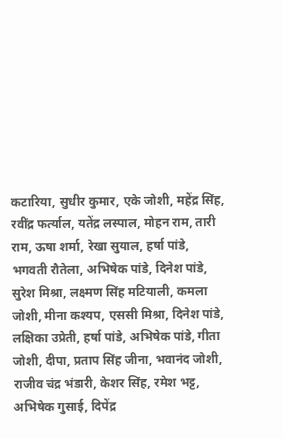कटारिया, सुधीर कुमार, एके जोशी, महेंद्र सिंह, रवींद्र फर्त्याल, यतेंद्र लस्पाल, मोहन राम, तारी राम, ऊषा शर्मा, रेखा सुयाल, हर्षा पांडे, भगवती रौतेला, अभिषेक पांडे, दिनेश पांडे, सुरेश मिश्रा, लक्ष्मण सिंह मटियाली, कमला जोशी, मीना कश्यप, एससी मिश्रा, दिनेश पांडे, लक्षिका उप्रेती, हर्षा पांडे, अभिषेक पांडे, गीता जोशी, दीपा, प्रताप सिंह जीना, भवानंद जोशी, राजीव चंद्र भंडारी, केशर सिंह, रमेश भट्ट, अभिषेक गुसाई, दिपेंद्र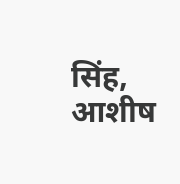सिंह, आशीष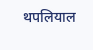थपलियाल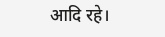आदि रहे।